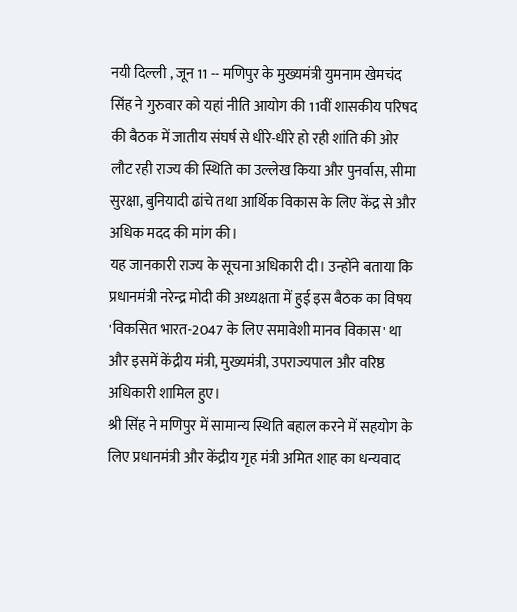नयी दिल्ली , जून 11 -- मणिपुर के मुख्यमंत्री युमनाम खेमचंद सिंह ने गुरुवार को यहां नीति आयोग की 11वीं शासकीय परिषद की बैठक में जातीय संघर्ष से धीरे-धीरे हो रही शांति की ओर लौट रही राज्य की स्थिति का उल्लेख किया और पुनर्वास, सीमा सुरक्षा, बुनियादी ढांचे तथा आर्थिक विकास के लिए केंद्र से और अधिक मदद की मांग की।
यह जानकारी राज्य के सूचना अधिकारी दी। उन्होंने बताया कि प्रधानमंत्री नरेन्द्र मोदी की अध्यक्षता में हुई इस बैठक का विषय 'विकसित भारत-2047 के लिए समावेशी मानव विकास' था और इसमें केंद्रीय मंत्री, मुख्यमंत्री, उपराज्यपाल और वरिष्ठ अधिकारी शामिल हुए।
श्री सिंह ने मणिपुर में सामान्य स्थिति बहाल करने में सहयोग के लिए प्रधानमंत्री और केंद्रीय गृह मंत्री अमित शाह का धन्यवाद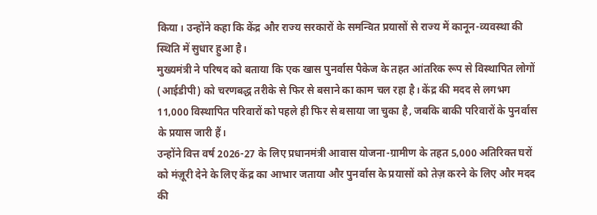किया। उन्होंने कहा कि केंद्र और राज्य सरकारों के समन्वित प्रयासों से राज्य में कानून-व्यवस्था की स्थिति में सुधार हुआ है।
मुख्यमंत्री ने परिषद को बताया कि एक खास पुनर्वास पैकेज के तहत आंतरिक रूप से विस्थापित लोगों (आईडीपी) को चरणबद्ध तरीके से फिर से बसाने का काम चल रहा है। केंद्र की मदद से लगभग 11,000 विस्थापित परिवारों को पहले ही फिर से बसाया जा चुका है, जबकि बाकी परिवारों के पुनर्वास के प्रयास जारी हैं।
उन्होंने वित्त वर्ष 2026-27 के लिए प्रधानमंत्री आवास योजना-ग्रामीण के तहत 5,000 अतिरिक्त घरों को मंज़ूरी देने के लिए केंद्र का आभार जताया और पुनर्वास के प्रयासों को तेज़ करने के लिए और मदद की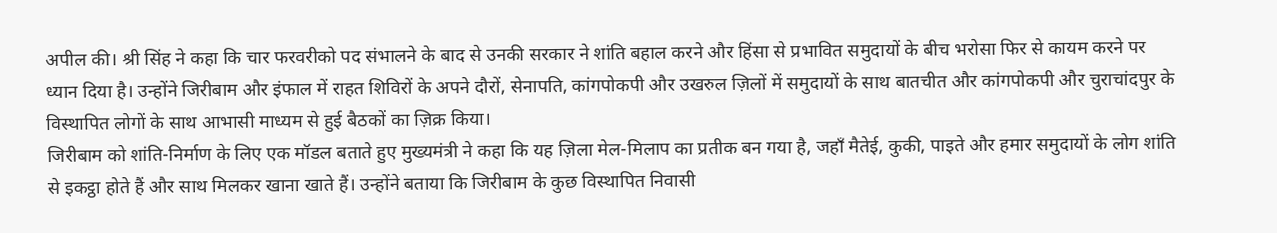अपील की। श्री सिंह ने कहा कि चार फरवरीको पद संभालने के बाद से उनकी सरकार ने शांति बहाल करने और हिंसा से प्रभावित समुदायों के बीच भरोसा फिर से कायम करने पर ध्यान दिया है। उन्होंने जिरीबाम और इंफाल में राहत शिविरों के अपने दौरों, सेनापति, कांगपोकपी और उखरुल ज़िलों में समुदायों के साथ बातचीत और कांगपोकपी और चुराचांदपुर के विस्थापित लोगों के साथ आभासी माध्यम से हुई बैठकों का ज़िक्र किया।
जिरीबाम को शांति-निर्माण के लिए एक मॉडल बताते हुए मुख्यमंत्री ने कहा कि यह ज़िला मेल-मिलाप का प्रतीक बन गया है, जहाँ मैतेई, कुकी, पाइते और हमार समुदायों के लोग शांति से इकट्ठा होते हैं और साथ मिलकर खाना खाते हैं। उन्होंने बताया कि जिरीबाम के कुछ विस्थापित निवासी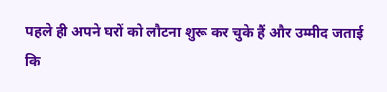पहले ही अपने घरों को लौटना शुरू कर चुके हैं और उम्मीद जताई कि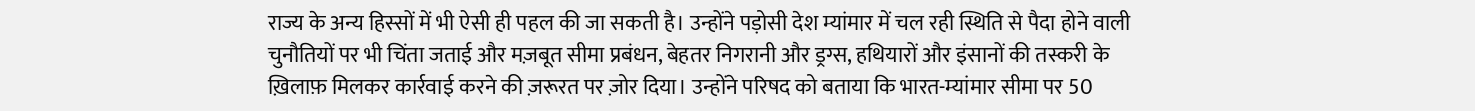राज्य के अन्य हिस्सों में भी ऐसी ही पहल की जा सकती है। उन्होंने पड़ोसी देश म्यांमार में चल रही स्थिति से पैदा होने वाली चुनौतियों पर भी चिंता जताई और मज़बूत सीमा प्रबंधन, बेहतर निगरानी और ड्रग्स, हथियारों और इंसानों की तस्करी के ख़िलाफ़ मिलकर कार्रवाई करने की ज़रूरत पर ज़ोर दिया। उन्होंने परिषद को बताया कि भारत-म्यांमार सीमा पर 50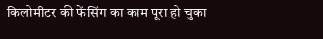किलोमीटर की फेंसिंग का काम पूरा हो चुका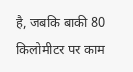है, जबकि बाकी 80 किलोमीटर पर काम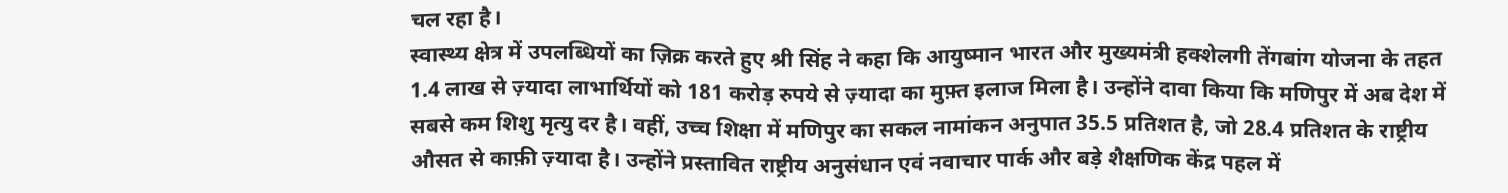चल रहा है।
स्वास्थ्य क्षेत्र में उपलब्धियों का ज़िक्र करते हुए श्री सिंह ने कहा कि आयुष्मान भारत और मुख्यमंत्री हक्शेलगी तेंगबांग योजना के तहत 1.4 लाख से ज़्यादा लाभार्थियों को 181 करोड़ रुपये से ज़्यादा का मुफ़्त इलाज मिला है। उन्होंने दावा किया कि मणिपुर में अब देश में सबसे कम शिशु मृत्यु दर है। वहीं, उच्च शिक्षा में मणिपुर का सकल नामांकन अनुपात 35.5 प्रतिशत है, जो 28.4 प्रतिशत के राष्ट्रीय औसत से काफ़ी ज़्यादा है। उन्होंने प्रस्तावित राष्ट्रीय अनुसंधान एवं नवाचार पार्क और बड़े शैक्षणिक केंद्र पहल में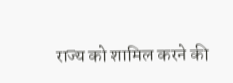राज्य को शामिल करने की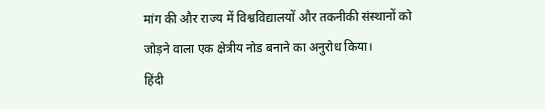मांग की और राज्य में विश्वविद्यालयों और तकनीकी संस्थानों को जोड़ने वाला एक क्षेत्रीय नोड बनाने का अनुरोध किया।
हिंदी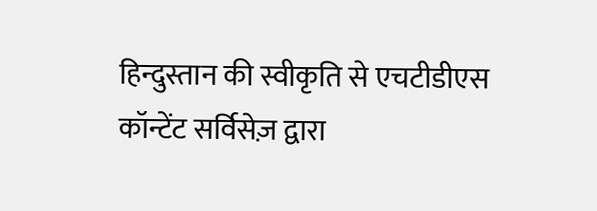हिन्दुस्तान की स्वीकृति से एचटीडीएस कॉन्टेंट सर्विसेज़ द्वारा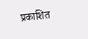प्रकाशित